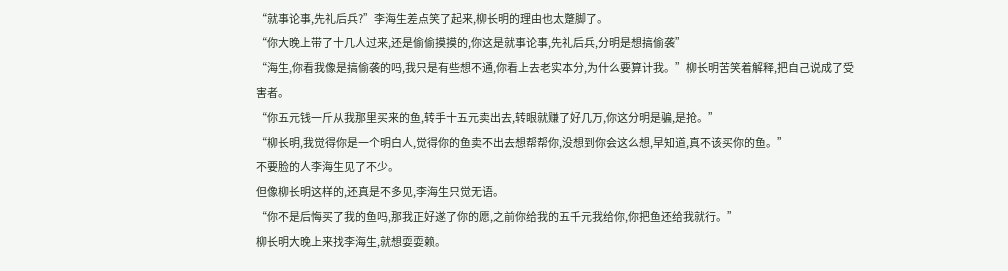“就事论事,先礼后兵?”李海生差点笑了起来,柳长明的理由也太蹩脚了。
“你大晚上带了十几人过来,还是偷偷摸摸的,你这是就事论事,先礼后兵,分明是想搞偷袭”
“海生,你看我像是搞偷袭的吗,我只是有些想不通,你看上去老实本分,为什么要算计我。”柳长明苦笑着解释,把自己说成了受害者。
“你五元钱一斤从我那里买来的鱼,转手十五元卖出去,转眼就赚了好几万,你这分明是骗,是抢。”
“柳长明,我觉得你是一个明白人,觉得你的鱼卖不出去想帮帮你,没想到你会这么想,早知道,真不该买你的鱼。”
不要脸的人李海生见了不少。
但像柳长明这样的,还真是不多见,李海生只觉无语。
“你不是后悔买了我的鱼吗,那我正好遂了你的愿,之前你给我的五千元我给你,你把鱼还给我就行。”
柳长明大晚上来找李海生,就想耍耍赖。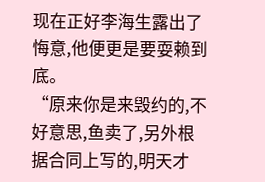现在正好李海生露出了悔意,他便更是要耍赖到底。
“原来你是来毁约的,不好意思,鱼卖了,另外根据合同上写的,明天才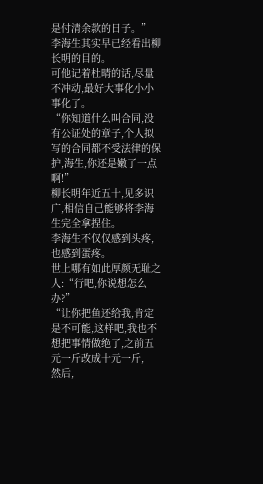是付清余款的日子。”
李海生其实早已经看出柳长明的目的。
可他记着杜晴的话,尽量不冲动,最好大事化小小事化了。
“你知道什么叫合同,没有公证处的章子,个人拟写的合同都不受法律的保护,海生,你还是嫩了一点啊!”
柳长明年近五十,见多识广,相信自己能够将李海生完全拿捏住。
李海生不仅仅感到头疼,也感到蛋疼。
世上哪有如此厚颜无耻之人:“行吧,你说想怎么办?”
“让你把鱼还给我,肯定是不可能,这样吧,我也不想把事情做绝了,之前五元一斤改成十元一斤,
然后,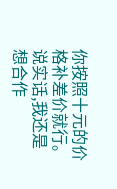你按照十元的价格补差价就行。
说实话,我还是想合作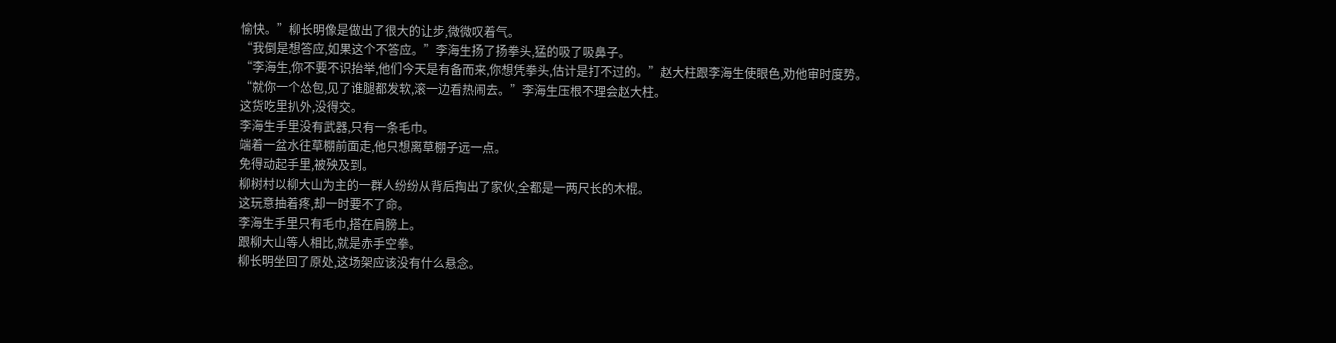愉快。”柳长明像是做出了很大的让步,微微叹着气。
“我倒是想答应,如果这个不答应。”李海生扬了扬拳头,猛的吸了吸鼻子。
“李海生,你不要不识抬举,他们今天是有备而来,你想凭拳头,估计是打不过的。”赵大柱跟李海生使眼色,劝他审时度势。
“就你一个怂包,见了谁腿都发软,滚一边看热闹去。”李海生压根不理会赵大柱。
这货吃里扒外,没得交。
李海生手里没有武器,只有一条毛巾。
端着一盆水往草棚前面走,他只想离草棚子远一点。
免得动起手里,被殃及到。
柳树村以柳大山为主的一群人纷纷从背后掏出了家伙,全都是一两尺长的木棍。
这玩意抽着疼,却一时要不了命。
李海生手里只有毛巾,搭在肩膀上。
跟柳大山等人相比,就是赤手空拳。
柳长明坐回了原处,这场架应该没有什么悬念。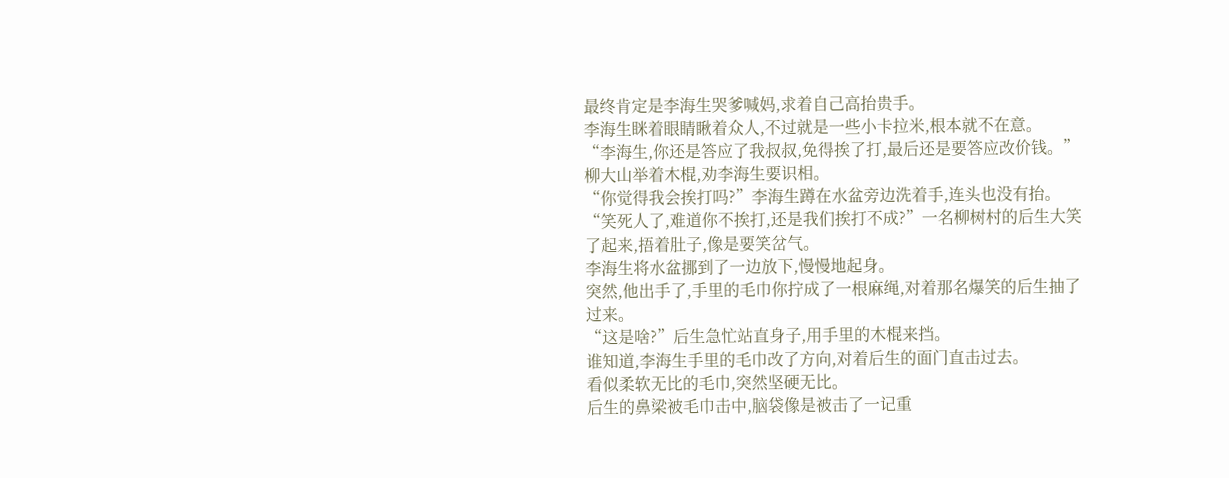最终肯定是李海生哭爹喊妈,求着自己高抬贵手。
李海生眯着眼睛瞅着众人,不过就是一些小卡拉米,根本就不在意。
“李海生,你还是答应了我叔叔,免得挨了打,最后还是要答应改价钱。”柳大山举着木棍,劝李海生要识相。
“你觉得我会挨打吗?”李海生蹲在水盆旁边洗着手,连头也没有抬。
“笑死人了,难道你不挨打,还是我们挨打不成?”一名柳树村的后生大笑了起来,捂着肚子,像是要笑岔气。
李海生将水盆挪到了一边放下,慢慢地起身。
突然,他出手了,手里的毛巾你拧成了一根麻绳,对着那名爆笑的后生抽了过来。
“这是啥?”后生急忙站直身子,用手里的木棍来挡。
谁知道,李海生手里的毛巾改了方向,对着后生的面门直击过去。
看似柔软无比的毛巾,突然坚硬无比。
后生的鼻梁被毛巾击中,脑袋像是被击了一记重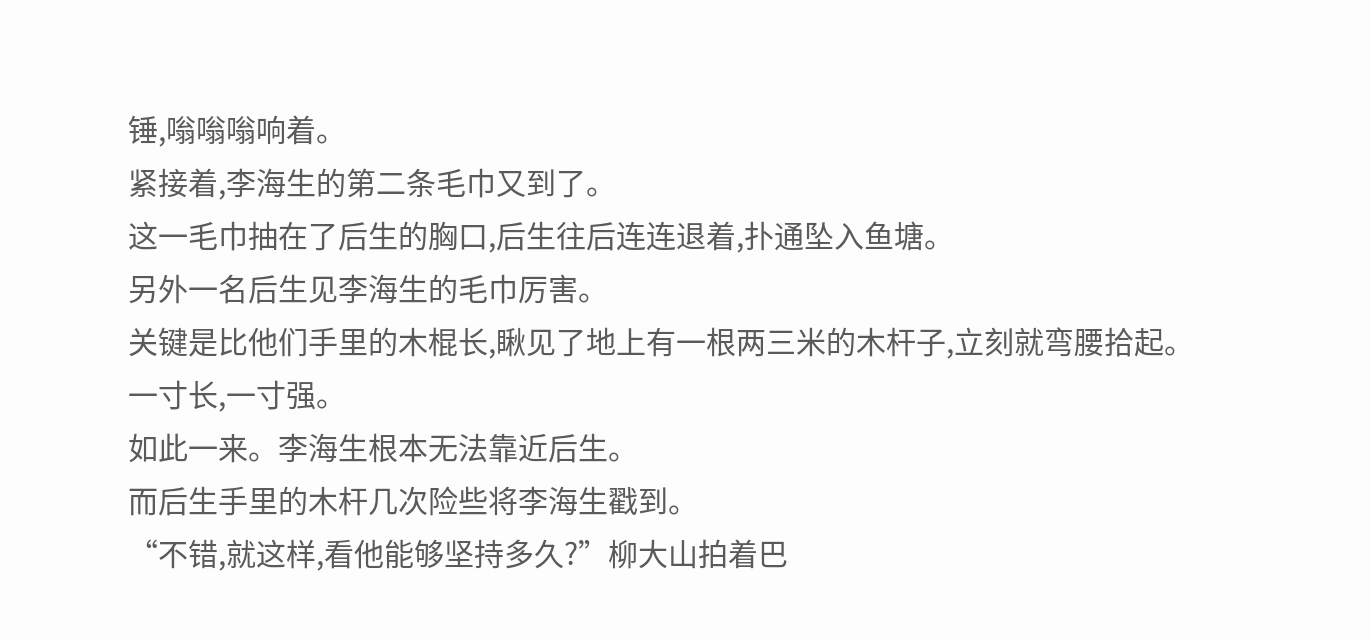锤,嗡嗡嗡响着。
紧接着,李海生的第二条毛巾又到了。
这一毛巾抽在了后生的胸口,后生往后连连退着,扑通坠入鱼塘。
另外一名后生见李海生的毛巾厉害。
关键是比他们手里的木棍长,瞅见了地上有一根两三米的木杆子,立刻就弯腰拾起。
一寸长,一寸强。
如此一来。李海生根本无法靠近后生。
而后生手里的木杆几次险些将李海生戳到。
“不错,就这样,看他能够坚持多久?”柳大山拍着巴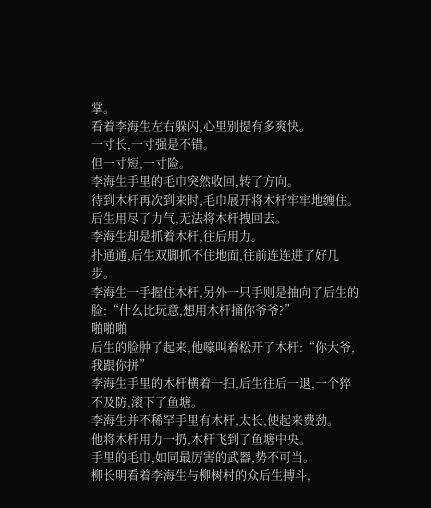掌。
看着李海生左右躲闪,心里别提有多爽快。
一寸长,一寸强是不错。
但一寸短,一寸险。
李海生手里的毛巾突然收回,转了方向。
待到木杆再次到来时,毛巾展开将木杆牢牢地缠住。
后生用尽了力气,无法将木杆拽回去。
李海生却是抓着木杆,往后用力。
扑通通,后生双脚抓不住地面,往前连连进了好几步。
李海生一手握住木杆,另外一只手则是抽向了后生的脸:“什么比玩意,想用木杆捅你爷爷?”
啪啪啪
后生的脸肿了起来,他嚎叫着松开了木杆:“你大爷,我跟你拼”
李海生手里的木杆横着一扫,后生往后一退,一个猝不及防,滚下了鱼塘。
李海生并不稀罕手里有木杆,太长,使起来费劲。
他将木杆用力一扔,木杆飞到了鱼塘中央。
手里的毛巾,如同最厉害的武器,势不可当。
柳长明看着李海生与柳树村的众后生搏斗,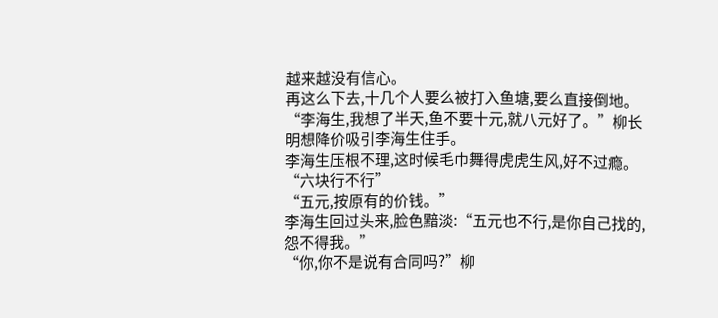越来越没有信心。
再这么下去,十几个人要么被打入鱼塘,要么直接倒地。
“李海生,我想了半天,鱼不要十元,就八元好了。”柳长明想降价吸引李海生住手。
李海生压根不理,这时候毛巾舞得虎虎生风,好不过瘾。
“六块行不行”
“五元,按原有的价钱。”
李海生回过头来,脸色黯淡:“五元也不行,是你自己找的,怨不得我。”
“你,你不是说有合同吗?”柳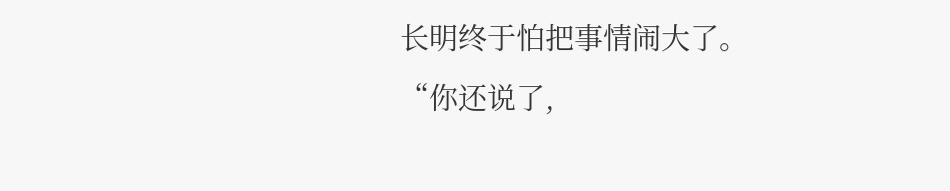长明终于怕把事情闹大了。
“你还说了,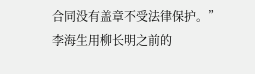合同没有盖章不受法律保护。”李海生用柳长明之前的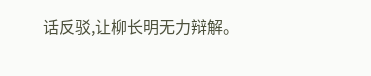话反驳,让柳长明无力辩解。